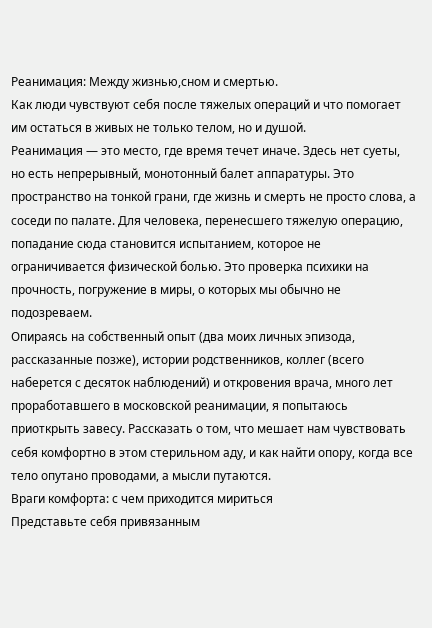Реанимация: Между жизнью,сном и смертью.
Как люди чувствуют себя после тяжелых операций и что помогает им остаться в живых не только телом, но и душой.
Реанимация — это место, где время течет иначе. Здесь нет суеты, но есть непрерывный, монотонный балет аппаратуры. Это пространство на тонкой грани, где жизнь и смерть не просто слова, а соседи по палате. Для человека, перенесшего тяжелую операцию, попадание сюда становится испытанием, которое не ограничивается физической болью. Это проверка психики на прочность, погружение в миры, о которых мы обычно не подозреваем.
Опираясь на собственный опыт (два моих личных эпизода, рассказанные позже), истории родственников, коллег (всего наберется с десяток наблюдений) и откровения врача, много лет проработавшего в московской реанимации, я попытаюсь приоткрыть завесу. Рассказать о том, что мешает нам чувствовать себя комфортно в этом стерильном аду, и как найти опору, когда все тело опутано проводами, а мысли путаются.
Враги комфорта: с чем приходится мириться
Представьте себя привязанным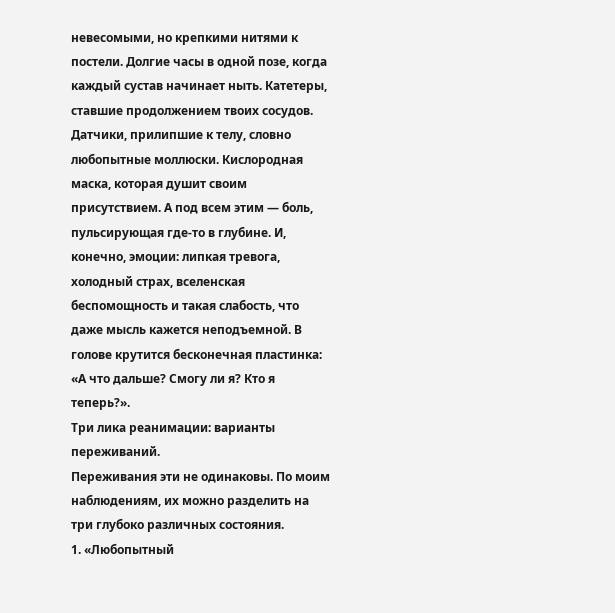невесомыми, но крепкими нитями к постели. Долгие часы в одной позе, когда каждый сустав начинает ныть. Катетеры, ставшие продолжением твоих сосудов. Датчики, прилипшие к телу, словно любопытные моллюски. Кислородная маска, которая душит своим присутствием. А под всем этим — боль, пульсирующая где-то в глубине. И, конечно, эмоции: липкая тревога, холодный страх, вселенская беспомощность и такая слабость, что даже мысль кажется неподъемной. В голове крутится бесконечная пластинка: «А что дальше? Смогу ли я? Кто я теперь?».
Три лика реанимации: варианты переживаний.
Переживания эти не одинаковы. По моим наблюдениям, их можно разделить на три глубоко различных состояния.
1. «Любопытный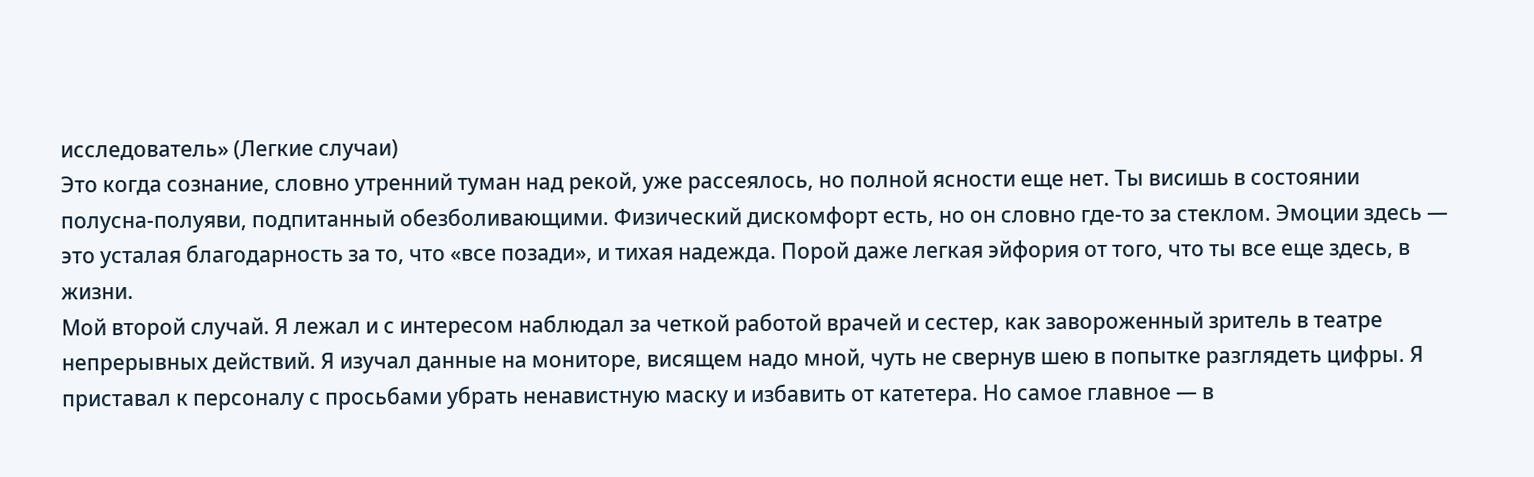исследователь» (Легкие случаи)
Это когда сознание, словно утренний туман над рекой, уже рассеялось, но полной ясности еще нет. Ты висишь в состоянии полусна-полуяви, подпитанный обезболивающими. Физический дискомфорт есть, но он словно где-то за стеклом. Эмоции здесь — это усталая благодарность за то, что «все позади», и тихая надежда. Порой даже легкая эйфория от того, что ты все еще здесь, в жизни.
Мой второй случай. Я лежал и с интересом наблюдал за четкой работой врачей и сестер, как завороженный зритель в театре непрерывных действий. Я изучал данные на мониторе, висящем надо мной, чуть не свернув шею в попытке разглядеть цифры. Я приставал к персоналу с просьбами убрать ненавистную маску и избавить от катетера. Но самое главное — в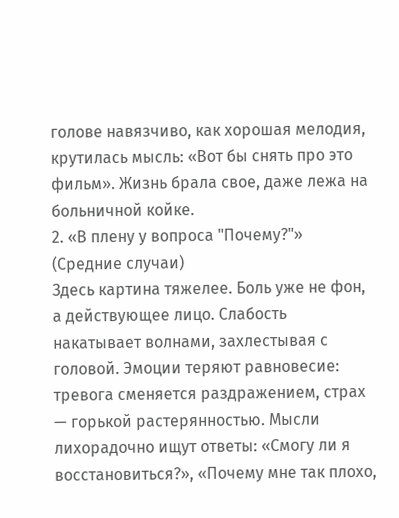голове навязчиво, как хорошая мелодия, крутилась мысль: «Вот бы снять про это фильм». Жизнь брала свое, даже лежа на больничной койке.
2. «В плену у вопроса "Почему?"» (Средние случаи)
Здесь картина тяжелее. Боль уже не фон, а действующее лицо. Слабость накатывает волнами, захлестывая с головой. Эмоции теряют равновесие: тревога сменяется раздражением, страх — горькой растерянностью. Мысли лихорадочно ищут ответы: «Смогу ли я восстановиться?», «Почему мне так плохо,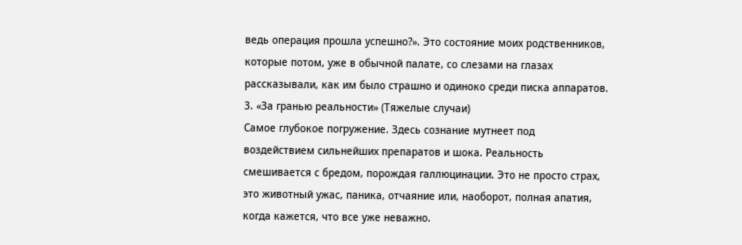ведь операция прошла успешно?». Это состояние моих родственников, которые потом, уже в обычной палате, со слезами на глазах рассказывали, как им было страшно и одиноко среди писка аппаратов.
3. «За гранью реальности» (Тяжелые случаи)
Самое глубокое погружение. Здесь сознание мутнеет под воздействием сильнейших препаратов и шока. Реальность смешивается с бредом, порождая галлюцинации. Это не просто страх, это животный ужас, паника, отчаяние или, наоборот, полная апатия, когда кажется, что все уже неважно.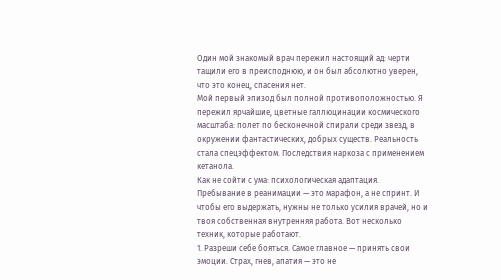Один мой знакомый врач пережил настоящий ад: черти тащили его в преисподнюю, и он был абсолютно уверен, что это конец, спасения нет.
Мой первый эпизод был полной противоположностью. Я пережил ярчайшие, цветные галлюцинации космического масштаба: полет по бесконечной спирали среди звезд, в окружении фантастических, добрых существ. Реальность стала спецэффектом. Последствия наркоза с применением кетанола.
Как не сойти с ума: психологическая адаптация.
Пребывание в реанимации — это марафон, а не спринт. И чтобы его выдержать, нужны не только усилия врачей, но и твоя собственная внутренняя работа. Вот несколько техник, которые работают.
1. Разреши себе бояться. Самое главное — принять свои эмоции. Страх, гнев, апатия — это не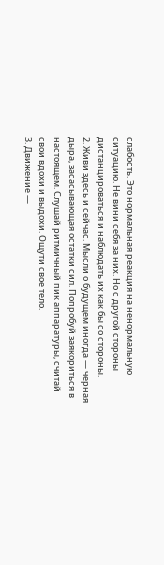слабость. Это нормальная реакция на ненормальную ситуацию. Не вини себя за них. Но с другой стороны дистанцироваться и наблюдать их как бы со стороны.
2. Живи здесь и сейчас. Мысли о будущем иногда — черная дыра, засасывающая остатки сил. Попробуй заякориться в настоящем. Слушай ритмичный пик аппаратуры, считай свои вдохи и выдохи. Ощути свое тело.
3. Движение —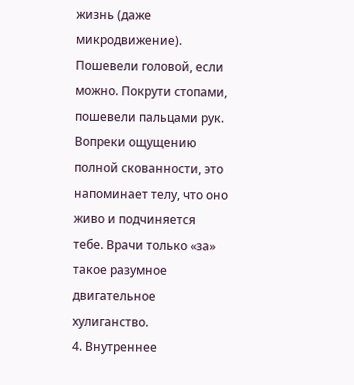жизнь (даже микродвижение). Пошевели головой, если можно. Покрути стопами, пошевели пальцами рук. Вопреки ощущению полной скованности, это напоминает телу, что оно живо и подчиняется тебе. Врачи только «за» такое разумное двигательное хулиганство.
4. Внутреннее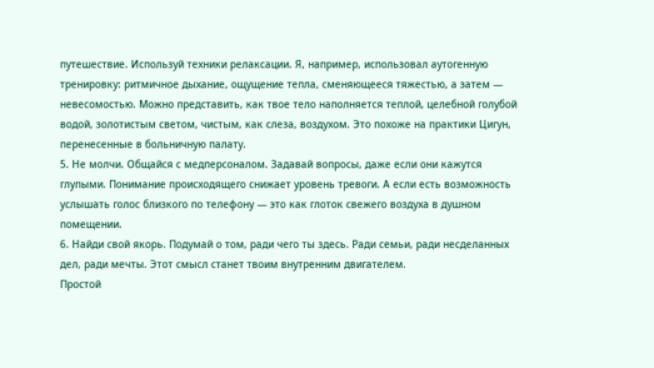путешествие. Используй техники релаксации. Я, например, использовал аутогенную тренировку: ритмичное дыхание, ощущение тепла, сменяющееся тяжестью, а затем — невесомостью. Можно представить, как твое тело наполняется теплой, целебной голубой водой, золотистым светом, чистым, как слеза, воздухом. Это похоже на практики Цигун, перенесенные в больничную палату.
5. Не молчи. Общайся с медперсоналом. Задавай вопросы, даже если они кажутся глупыми. Понимание происходящего снижает уровень тревоги. А если есть возможность услышать голос близкого по телефону — это как глоток свежего воздуха в душном помещении.
6. Найди свой якорь. Подумай о том, ради чего ты здесь. Ради семьи, ради несделанных дел, ради мечты. Этот смысл станет твоим внутренним двигателем.
Простой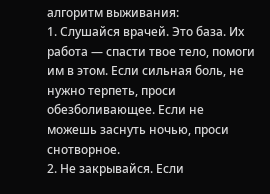алгоритм выживания:
1. Слушайся врачей. Это база. Их работа — спасти твое тело, помоги им в этом. Если сильная боль, не нужно терпеть, проси обезболивающее. Если не можешь заснуть ночью, проси снотворное.
2. Не закрывайся. Если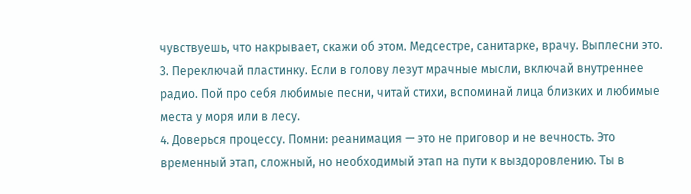чувствуешь, что накрывает, скажи об этом. Медсестре, санитарке, врачу. Выплесни это.
3. Переключай пластинку. Если в голову лезут мрачные мысли, включай внутреннее радио. Пой про себя любимые песни, читай стихи, вспоминай лица близких и любимые места у моря или в лесу.
4. Доверься процессу. Помни: реанимация — это не приговор и не вечность. Это временный этап, сложный, но необходимый этап на пути к выздоровлению. Ты в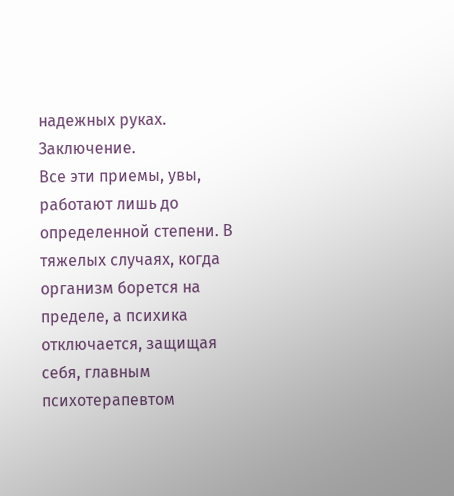надежных руках.
Заключение.
Все эти приемы, увы, работают лишь до определенной степени. В тяжелых случаях, когда организм борется на пределе, а психика отключается, защищая себя, главным психотерапевтом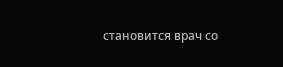становится врач со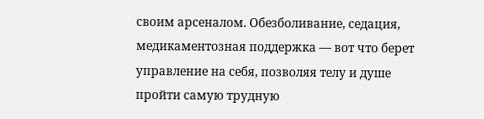своим арсеналом. Обезболивание, седация, медикаментозная поддержка — вот что берет управление на себя, позволяя телу и душе пройти самую трудную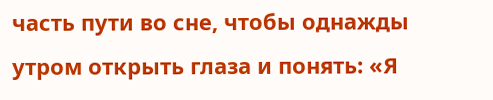часть пути во сне, чтобы однажды утром открыть глаза и понять: «Я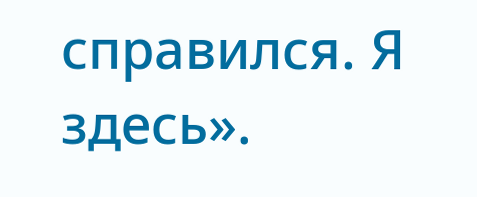справился. Я здесь».